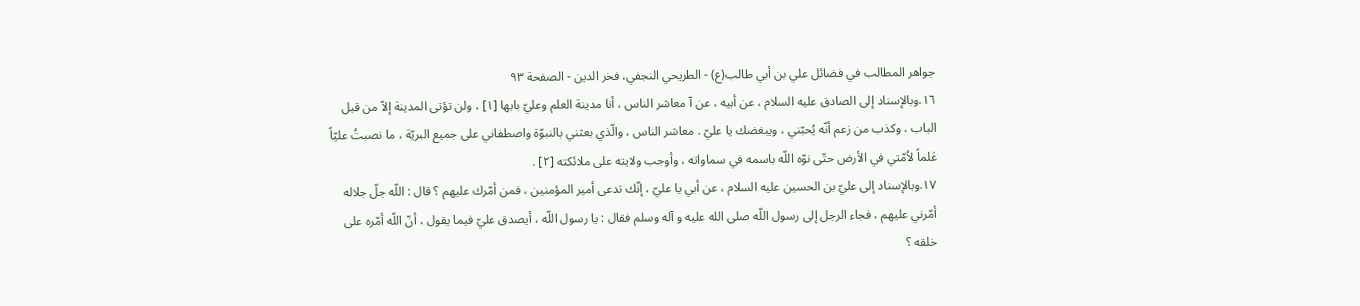جواهر المطالب في فضائل علي بن أبي طالب(ع) - الطريحي النجفي، فخر الدين - الصفحة ٩٣
١٦.وبالإسناد إلى الصادق عليه السلام ، عن أبيه ، عن آ معاشر الناس ، أنا مدينة العلم وعليّ بابها [١] ، ولن تؤتى المدينة إلاّ من قبل الباب ، وكذب من زعم أنّه يُحبّني ، ويبغضك يا عليّ . معاشر الناس ، والّذي بعثني بالنبوّة واصطفاني على جميع البريّة ، ما نصبتُ عليّاً عَلماً لاُمّتي في الأرض حتّى نوّه اللّه باسمه في سماواته ، وأوجب ولايته على ملائكته [٢] .
١٧.وبالإسناد إلى عليّ بن الحسين عليه السلام ، عن أبي يا عليّ ، إنّك تدعى أمير المؤمنين ، فمن أمّرك عليهم ؟ قال : اللّه جلّ جلاله أمّرني عليهم ، فجاء الرجل إلى رسول اللّه صلى الله عليه و آله وسلم فقال : يا رسول اللّه ، أيصدق عليّ فيما يقول ، أنّ اللّه أمّره على خلقه ؟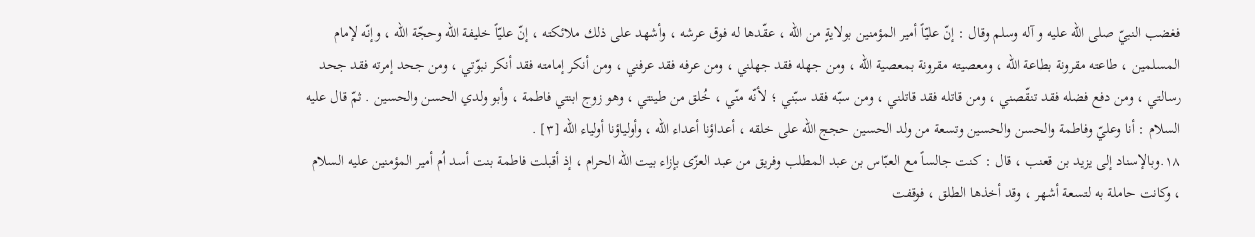فغضب النبيّ صلى الله عليه و آله وسلم وقال : إنّ عليّاً أمير المؤمنين بولايةٍ من اللّه ، عقّدها له فوق عرشه ، وأشهد على ذلك ملائكته ، إنّ عليّاً خليفة اللّه وحجّة اللّه ، وإنّه لإمام المسلمين ، طاعته مقرونة بطاعة اللّه ، ومعصيته مقرونة بمعصية اللّه ، ومن جهله فقد جهلني ، ومن عرفه فقد عرفني ، ومن أنكر إمامته فقد أنكر نبوّتي ، ومن جحد إمرته فقد جحد رسالتي ، ومن دفع فضله فقد تنقّصني ، ومن قاتله فقد قاتلني ، ومن سبّه فقد سبّني ؛ لأنّه منّي ، خُلق من طينتي ، وهو زوج ابنتي فاطمة ، وأبو ولدي الحسن والحسين . ثمّ قال عليه السلام : أنا وعليّ وفاطمة والحسن والحسين وتسعة من ولد الحسين حجج اللّه على خلقه ، أعداؤنا أعداء اللّه ، وأولياؤنا أولياء اللّه [٣] .
١٨.وبالإسناد إلى يزيد بن قعنب ، قال : كنت جالساً مع العبّاس بن عبد المطلب وفريق من عبد العزّى بإزاء بيت اللّه الحرام ، إذ أقبلت فاطمة بنت أسد اُم أمير المؤمنين عليه السلام ، وكانت حاملة به لتسعة أشهر ، وقد أخذها الطلق ، فوقفت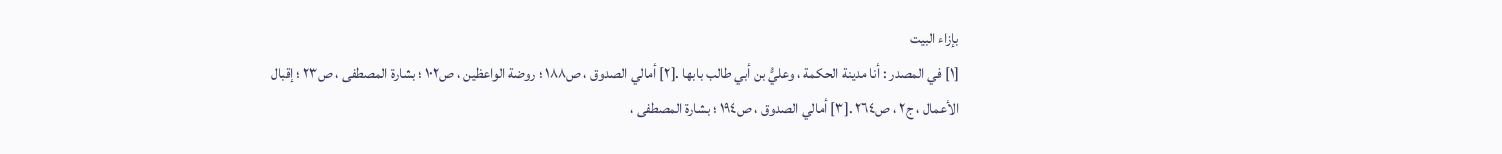بإزاء البيت
[١] في المصدر : أنا مدينة الحكمة ، وعليُّ بن أبي طالب بابها .[٢] أمالي الصدوق ، ص١٨٨ ؛ روضة الواعظين ، ص١٠٢ ؛ بشارة المصطفى ، ص٢٣ ؛ إقبال الأعمال ، ج٢ ، ص٢٦٤ .[٣] أمالي الصدوق ، ص١٩٤ ؛ بشارة المصطفى ،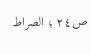ص٢٤ ؛ الصراط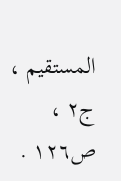المستقيم ، ج٢ ، ص١٢٦ .